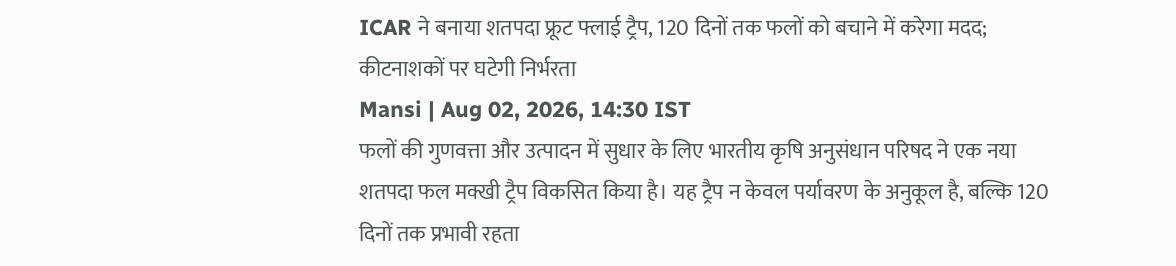ICAR ने बनाया शतपदा फ्रूट फ्लाई ट्रैप, 120 दिनों तक फलों को बचाने में करेगा मदद; कीटनाशकों पर घटेगी निर्भरता
Mansi | Aug 02, 2026, 14:30 IST
फलों की गुणवत्ता और उत्पादन में सुधार के लिए भारतीय कृषि अनुसंधान परिषद ने एक नया शतपदा फल मक्खी ट्रैप विकसित किया है। यह ट्रैप न केवल पर्यावरण के अनुकूल है, बल्कि 120 दिनों तक प्रभावी रहता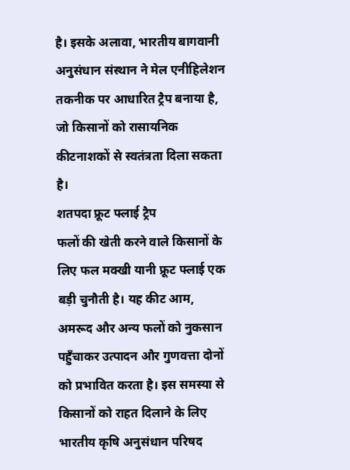है। इसके अलावा, भारतीय बागवानी अनुसंधान संस्थान ने मेल एनीहिलेशन तकनीक पर आधारित ट्रैप बनाया है, जो किसानों को रासायनिक कीटनाशकों से स्वतंत्रता दिला सकता है।
शतपदा फ्रूट फ्लाई ट्रैप
फलों की खेती करने वाले किसानों के लिए फल मक्खी यानी फ्रूट फ्लाई एक बड़ी चुनौती है। यह कीट आम, अमरूद और अन्य फलों को नुकसान पहुँचाकर उत्पादन और गुणवत्ता दोनों को प्रभावित करता है। इस समस्या से किसानों को राहत दिलाने के लिए भारतीय कृषि अनुसंधान परिषद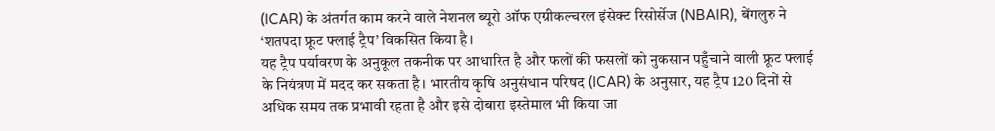(ICAR) के अंतर्गत काम करने वाले नेशनल ब्यूरो ऑफ एग्रीकल्चरल इंसेक्ट रिसोर्सेज (NBAIR), बेंगलुरु ने ‘शतपदा फ्रूट फ्लाई ट्रैप’ विकसित किया है।
यह ट्रैप पर्यावरण के अनुकूल तकनीक पर आधारित है और फलों की फसलों को नुकसान पहुँचाने वाली फ्रूट फ्लाई के नियंत्रण में मदद कर सकता है। भारतीय कृषि अनुसंधान परिषद (ICAR) के अनुसार, यह ट्रैप 120 दिनों से अधिक समय तक प्रभावी रहता है और इसे दोबारा इस्तेमाल भी किया जा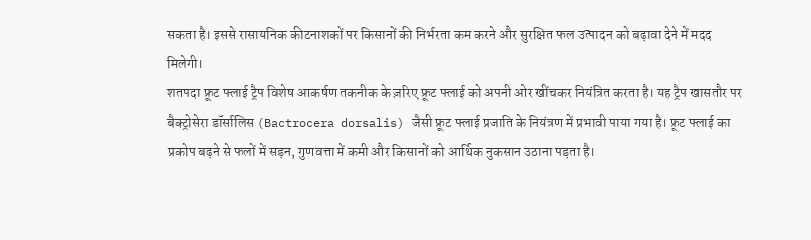सकता है। इससे रासायनिक कीटनाशकों पर किसानों की निर्भरता कम करने और सुरक्षित फल उत्पादन को बढ़ावा देने में मदद मिलेगी।
शतपदा फ्रूट फ्लाई ट्रैप विशेष आकर्षण तकनीक के ज़रिए फ्रूट फ्लाई को अपनी ओर खींचकर नियंत्रित करता है। यह ट्रैप खासतौर पर बैक्ट्रोसेरा डॉर्सालिस (Bactrocera dorsalis) जैसी फ्रूट फ्लाई प्रजाति के नियंत्रण में प्रभावी पाया गया है। फ्रूट फ्लाई का प्रकोप बढ़ने से फलों में सड़न, गुणवत्ता में कमी और किसानों को आर्थिक नुकसान उठाना पड़ता है।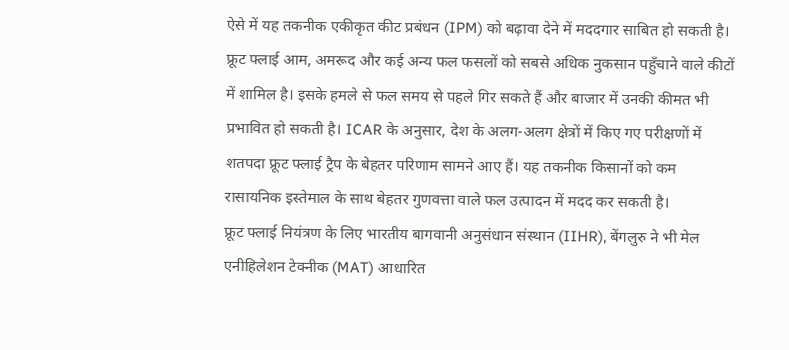ऐसे में यह तकनीक एकीकृत कीट प्रबंधन (IPM) को बढ़ावा देने में मददगार साबित हो सकती है।
फ्रूट फ्लाई आम, अमरूद और कई अन्य फल फसलों को सबसे अधिक नुकसान पहुँचाने वाले कीटों में शामिल है। इसके हमले से फल समय से पहले गिर सकते हैं और बाजार में उनकी कीमत भी प्रभावित हो सकती है। ICAR के अनुसार, देश के अलग-अलग क्षेत्रों में किए गए परीक्षणों में शतपदा फ्रूट फ्लाई ट्रैप के बेहतर परिणाम सामने आए हैं। यह तकनीक किसानों को कम रासायनिक इस्तेमाल के साथ बेहतर गुणवत्ता वाले फल उत्पादन में मदद कर सकती है।
फ्रूट फ्लाई नियंत्रण के लिए भारतीय बागवानी अनुसंधान संस्थान (IIHR), बेंगलुरु ने भी मेल एनीहिलेशन टेक्नीक (MAT) आधारित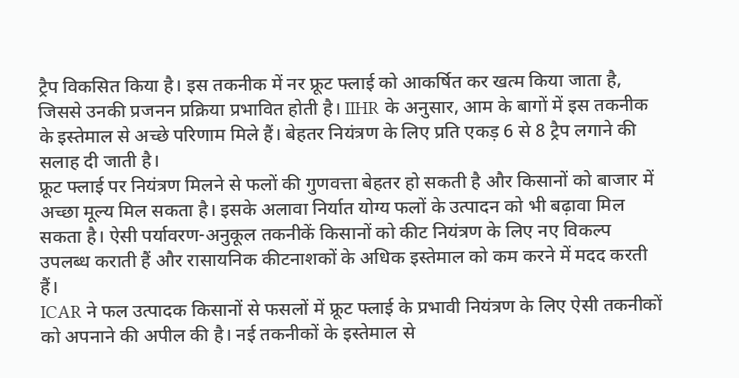ट्रैप विकसित किया है। इस तकनीक में नर फ्रूट फ्लाई को आकर्षित कर खत्म किया जाता है, जिससे उनकी प्रजनन प्रक्रिया प्रभावित होती है। IIHR के अनुसार, आम के बागों में इस तकनीक के इस्तेमाल से अच्छे परिणाम मिले हैं। बेहतर नियंत्रण के लिए प्रति एकड़ 6 से 8 ट्रैप लगाने की सलाह दी जाती है।
फ्रूट फ्लाई पर नियंत्रण मिलने से फलों की गुणवत्ता बेहतर हो सकती है और किसानों को बाजार में अच्छा मूल्य मिल सकता है। इसके अलावा निर्यात योग्य फलों के उत्पादन को भी बढ़ावा मिल सकता है। ऐसी पर्यावरण-अनुकूल तकनीकें किसानों को कीट नियंत्रण के लिए नए विकल्प उपलब्ध कराती हैं और रासायनिक कीटनाशकों के अधिक इस्तेमाल को कम करने में मदद करती हैं।
ICAR ने फल उत्पादक किसानों से फसलों में फ्रूट फ्लाई के प्रभावी नियंत्रण के लिए ऐसी तकनीकों को अपनाने की अपील की है। नई तकनीकों के इस्तेमाल से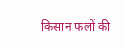किसान फलों की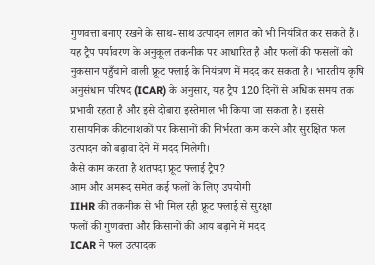गुणवत्ता बनाए रखने के साथ-साथ उत्पादन लागत को भी नियंत्रित कर सकते हैं।
यह ट्रैप पर्यावरण के अनुकूल तकनीक पर आधारित है और फलों की फसलों को नुकसान पहुँचाने वाली फ्रूट फ्लाई के नियंत्रण में मदद कर सकता है। भारतीय कृषि अनुसंधान परिषद (ICAR) के अनुसार, यह ट्रैप 120 दिनों से अधिक समय तक प्रभावी रहता है और इसे दोबारा इस्तेमाल भी किया जा सकता है। इससे रासायनिक कीटनाशकों पर किसानों की निर्भरता कम करने और सुरक्षित फल उत्पादन को बढ़ावा देने में मदद मिलेगी।
कैसे काम करता है शतपदा फ्रूट फ्लाई ट्रैप?
आम और अमरूद समेत कई फलों के लिए उपयोगी
IIHR की तकनीक से भी मिल रही फ्रूट फ्लाई से सुरक्षा
फलों की गुणवत्ता और किसानों की आय बढ़ाने में मदद
ICAR ने फल उत्पादक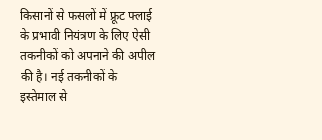किसानों से फसलों में फ्रूट फ्लाई के प्रभावी नियंत्रण के लिए ऐसी तकनीकों को अपनाने की अपील की है। नई तकनीकों के इस्तेमाल से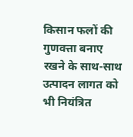किसान फलों की गुणवत्ता बनाए रखने के साथ-साथ उत्पादन लागत को भी नियंत्रित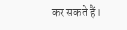कर सकते हैं।